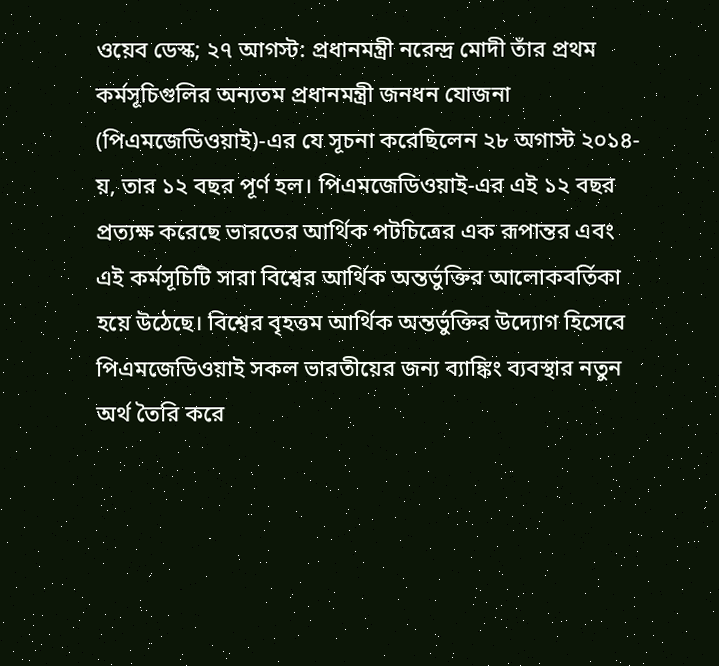ওয়েব ডেস্ক; ২৭ আগস্ট: প্রধানমন্ত্রী নরেন্দ্র মোদী তাঁর প্রথম কর্মসূচিগুলির অন্যতম প্রধানমন্ত্রী জনধন যোজনা (পিএমজেডিওয়াই)-এর যে সূচনা করেছিলেন ২৮ অগাস্ট ২০১৪-য়, তার ১২ বছর পূর্ণ হল। পিএমজেডিওয়াই-এর এই ১২ বছর প্রত্যক্ষ করেছে ভারতের আর্থিক পটচিত্রের এক রূপান্তর এবং এই কর্মসূচিটি সারা বিশ্বের আর্থিক অন্তর্ভুক্তির আলোকবর্তিকা হয়ে উঠেছে। বিশ্বের বৃহত্তম আর্থিক অন্তর্ভুক্তির উদ্যোগ হিসেবে পিএমজেডিওয়াই সকল ভারতীয়ের জন্য ব্যাঙ্কিং ব্যবস্থার নতুন অর্থ তৈরি করে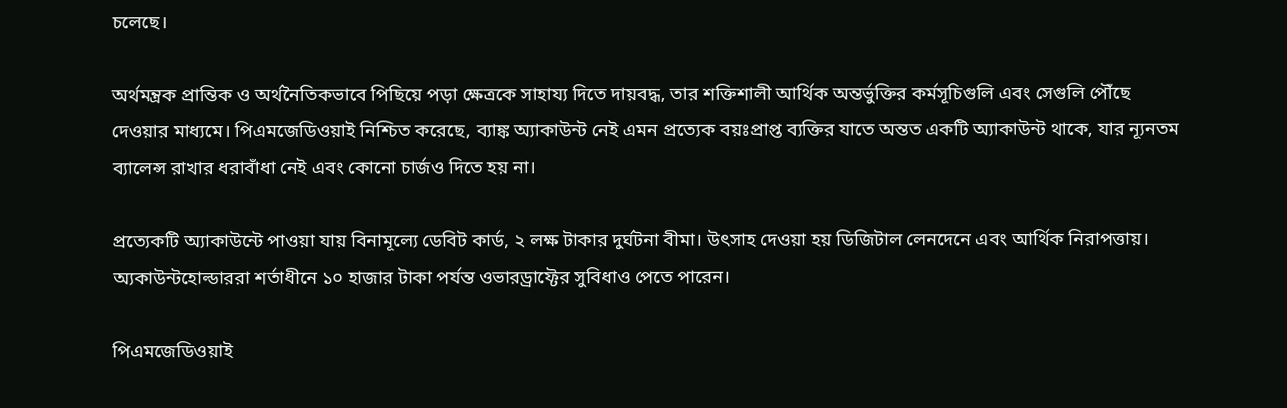চলেছে।

অর্থমন্ত্রক প্রান্তিক ও অর্থনৈতিকভাবে পিছিয়ে পড়া ক্ষেত্রকে সাহায্য দিতে দায়বদ্ধ, তার শক্তিশালী আর্থিক অন্তর্ভুক্তির কর্মসূচিগুলি এবং সেগুলি পৌঁছে দেওয়ার মাধ্যমে। পিএমজেডিওয়াই নিশ্চিত করেছে, ব্যাঙ্ক অ্যাকাউন্ট নেই এমন প্রত্যেক বয়ঃপ্রাপ্ত ব্যক্তির যাতে অন্তত একটি অ্যাকাউন্ট থাকে, যার ন্যূনতম ব্যালেন্স রাখার ধরাবাঁধা নেই এবং কোনো চার্জও দিতে হয় না।

প্রত্যেকটি অ্যাকাউন্টে পাওয়া যায় বিনামূল্যে ডেবিট কার্ড, ২ লক্ষ টাকার দুর্ঘটনা বীমা। উৎসাহ দেওয়া হয় ডিজিটাল লেনদেনে এবং আর্থিক নিরাপত্তায়। অ্যকাউন্টহোল্ডাররা শর্তাধীনে ১০ হাজার টাকা পর্যন্ত ওভারড্রাফ্টের সুবিধাও পেতে পারেন।

পিএমজেডিওয়াই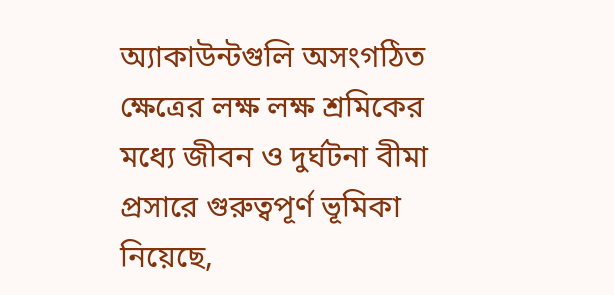অ্যাকাউন্টগুলি অসংগঠিত ক্ষেত্রের লক্ষ লক্ষ শ্রমিকের মধ্যে জীবন ও দুর্ঘটনা বীমা প্রসারে গুরুত্বপূর্ণ ভূমিকা নিয়েছে,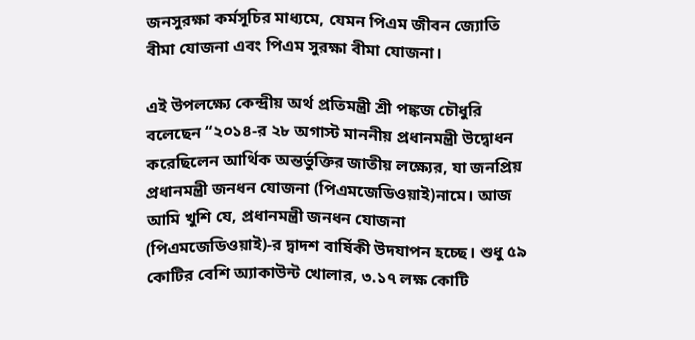জনসুরক্ষা কর্মসূচির মাধ্যমে, যেমন পিএম জীবন জ্যোতি বীমা যোজনা এবং পিএম সুরক্ষা বীমা যোজনা।

এই উপলক্ষ্যে কেন্দ্রীয় অর্থ প্রতিমন্ত্রী শ্রী পঙ্কজ চৌধুরি বলেছেন “২০১৪-র ২৮ অগাস্ট মাননীয় প্রধানমন্ত্রী উদ্বোধন করেছিলেন আর্থিক অন্তর্ভুক্তির জাতীয় লক্ষ্যের, যা জনপ্রিয় প্রধানমন্ত্রী জনধন যোজনা (পিএমজেডিওয়াই)নামে। আজ আমি খুশি যে, প্রধানমন্ত্রী জনধন যোজনা (পিএমজেডিওয়াই)-র দ্বাদশ বার্ষিকী উদযাপন হচ্ছে। শুধু ৫৯ কোটির বেশি অ্যাকাউন্ট খোলার, ৩.১৭ লক্ষ কোটি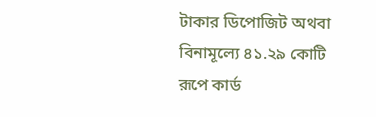টাকার ডিপোজিট অথবা বিনামূল্যে ৪১.২৯ কোটি রূপে কার্ড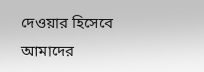দেওয়ার হিসেবে আমাদের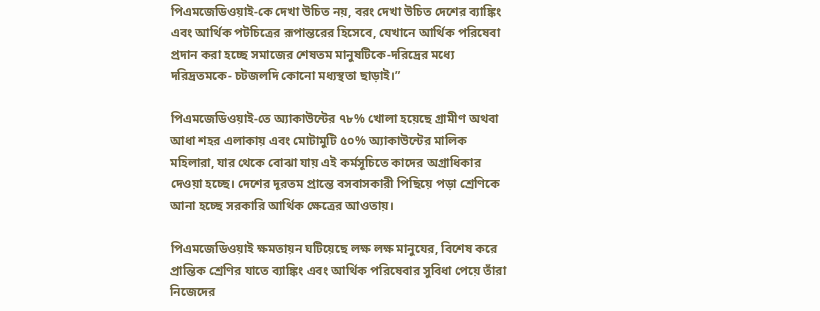পিএমজেডিওয়াই-কে দেখা উচিত নয়, বরং দেখা উচিত দেশের ব্যাঙ্কিং এবং আর্থিক পটচিত্রের রূপান্তরের হিসেবে, যেখানে আর্থিক পরিষেবা প্রদান করা হচ্ছে সমাজের শেষতম মানুষটিকে-দরিদ্রের মধ্যে দরিদ্রতমকে- চটজলদি কোনো মধ্যস্থতা ছাড়াই।”

পিএমজেডিওয়াই-তে অ্যাকাউন্টের ৭৮% খোলা হয়েছে গ্রামীণ অথবা আধা শহর এলাকায় এবং মোটামুটি ৫০% অ্যাকাউন্টের মালিক মহিলারা, যার থেকে বোঝা যায় এই কর্মসূচিতে কাদের অগ্রাধিকার দেওয়া হচ্ছে। দেশের দূরতম প্রান্তে বসবাসকারী পিছিয়ে পড়া শ্রেণিকে আনা হচ্ছে সরকারি আর্থিক ক্ষেত্রের আওতায়।

পিএমজেডিওয়াই ক্ষমতায়ন ঘটিয়েছে লক্ষ লক্ষ মানুযের, বিশেষ করে প্রান্তিক শ্রেণির যাতে ব্যাঙ্কিং এবং আর্থিক পরিষেবার সুবিধা পেয়ে তাঁরা নিজেদের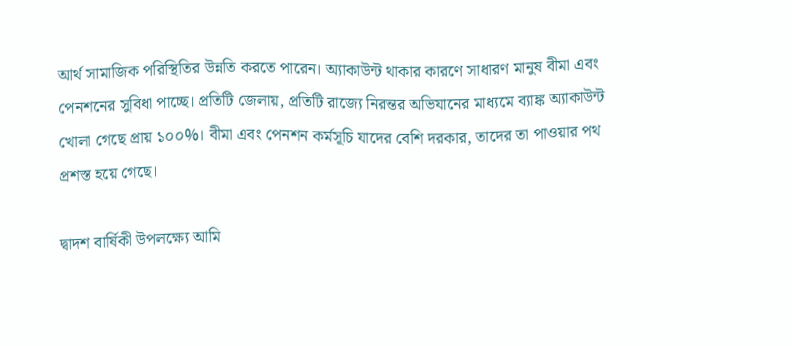আর্থ সামাজিক পরিস্থিতির উন্নতি করতে পারেন। অ্যাকাউন্ট থাকার কারণে সাধারণ মানুষ বীমা এবং পেনশনের সুবিধা পাচ্ছে। প্রতিটি জেলায়, প্রতিটি রাজ্যে নিরন্তর অভিযানের মাধ্যমে ব্যাঙ্ক অ্যাকাউন্ট খোলা গেছে প্রায় ১০০%। বীমা এবং পেনশন কর্মসূচি যাদের বেশি দরকার, তাদের তা পাওয়ার পথ প্রশস্ত হয়ে গেছে।

দ্বাদশ বার্ষিকী উপলক্ষ্যে আমি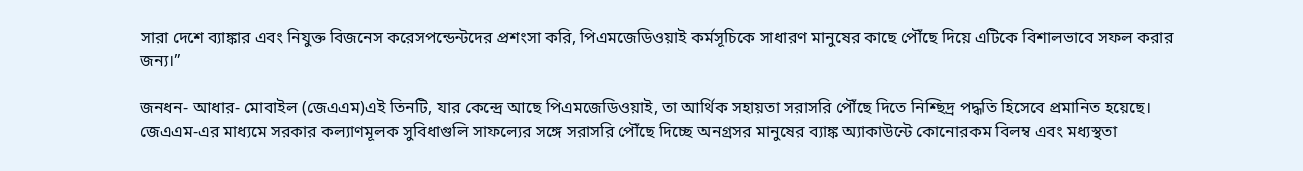সারা দেশে ব্যাঙ্কার এবং নিযুক্ত বিজনেস করেসপন্ডেন্টদের প্রশংসা করি, পিএমজেডিওয়াই কর্মসূচিকে সাধারণ মানুষের কাছে পৌঁছে দিয়ে এটিকে বিশালভাবে সফল করার জন্য।”

জনধন- আধার- মোবাইল (জেএএম)এই তিনটি, যার কেন্দ্রে আছে পিএমজেডিওয়াই, তা আর্থিক সহায়তা সরাসরি পৌঁছে দিতে নিশ্ছিদ্র পদ্ধতি হিসেবে প্রমানিত হয়েছে। জেএএম-এর মাধ্যমে সরকার কল্যাণমূলক সুবিধাগুলি সাফল্যের সঙ্গে সরাসরি পৌঁছে দিচ্ছে অনগ্রসর মানুষের ব্যাঙ্ক অ্যাকাউন্টে কোনোরকম বিলম্ব এবং মধ্যস্থতা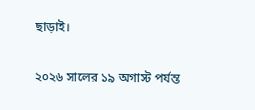ছাড়াই।

২০২৬ সালের ১৯ অগাস্ট পর্যন্ত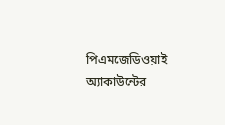পিএমজেডিওয়াই অ্যাকাউন্টের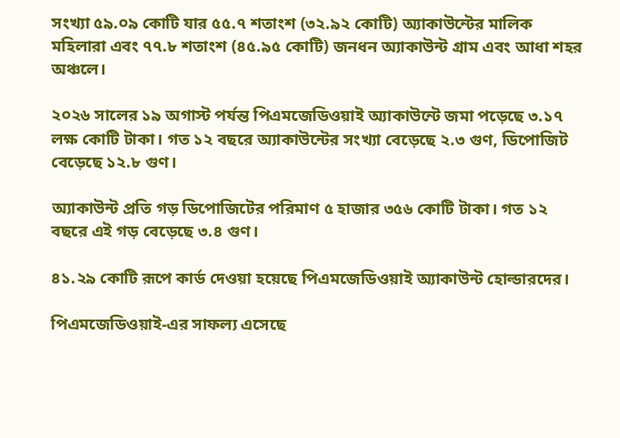সংখ্যা ৫৯.০৯ কোটি যার ৫৫.৭ শতাংশ (৩২.৯২ কোটি) অ্যাকাউন্টের মালিক মহিলারা এবং ৭৭.৮ শতাংশ (৪৫.৯৫ কোটি) জনধন অ্যাকাউন্ট গ্রাম এবং আধা শহর অঞ্চলে।

২০২৬ সালের ১৯ অগাস্ট পর্যন্ত পিএমজেডিওয়াই অ্যাকাউন্টে জমা পড়েছে ৩.১৭ লক্ষ কোটি টাকা। গত ১২ বছরে অ্যাকাউন্টের সংখ্যা বেড়েছে ২.৩ গুণ, ডিপোজিট বেড়েছে ১২.৮ গুণ।

অ্যাকাউন্ট প্রতি গড় ডিপোজিটের পরিমাণ ৫ হাজার ৩৫৬ কোটি টাকা। গত ১২ বছরে এই গড় বেড়েছে ৩.৪ গুণ।

৪১.২৯ কোটি রূপে কার্ড দেওয়া হয়েছে পিএমজেডিওয়াই অ্যাকাউন্ট হোল্ডারদের।

পিএমজেডিওয়াই-এর সাফল্য এসেছে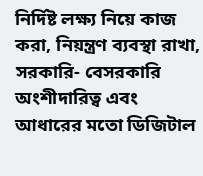নির্দিষ্ট লক্ষ্য নিয়ে কাজ করা, নিয়ন্ত্রণ ব্যবস্থা রাখা, সরকারি- বেসরকারি অংশীদারিত্ব এবং আধারের মতো ডিজিটাল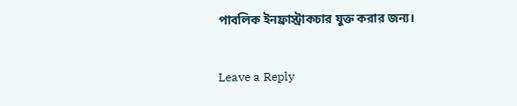পাবলিক ইনফ্রাস্ট্রাকচার যুক্ত করার জন্য।

Leave a Reply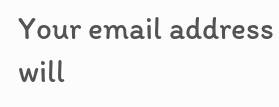Your email address will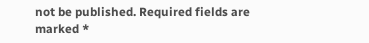not be published. Required fields are marked *